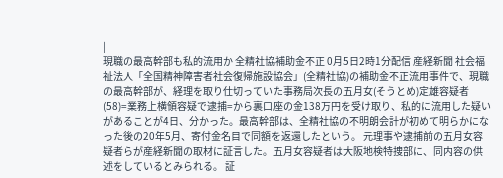|
現職の最高幹部も私的流用か 全精社協補助金不正 0月5日2時1分配信 産経新聞 社会福祉法人「全国精神障害者社会復帰施設協会」(全精社協)の補助金不正流用事件で、現職の最高幹部が、経理を取り仕切っていた事務局次長の五月女(そうとめ)定雄容疑者(58)=業務上横領容疑で逮捕=から裏口座の金138万円を受け取り、私的に流用した疑いがあることが4日、分かった。最高幹部は、全精社協の不明朗会計が初めて明らかになった後の20年5月、寄付金名目で同額を返還したという。 元理事や逮捕前の五月女容疑者らが産経新聞の取材に証言した。五月女容疑者は大阪地検特捜部に、同内容の供述をしているとみられる。 証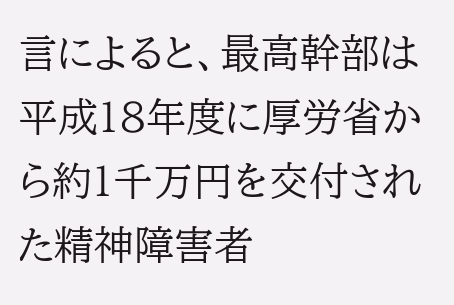言によると、最高幹部は平成18年度に厚労省から約1千万円を交付された精神障害者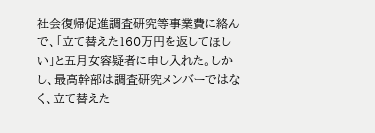社会復帰促進調査研究等事業費に絡んで、「立て替えた160万円を返してほしい」と五月女容疑者に申し入れた。しかし、最高幹部は調査研究メンバーではなく、立て替えた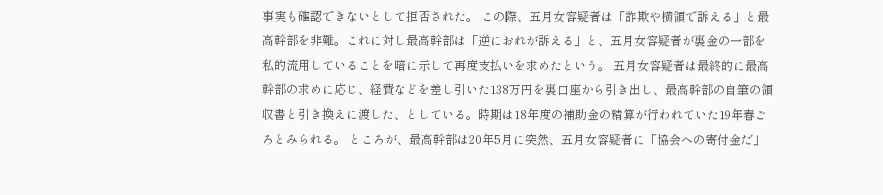事実も確認できないとして拒否された。 この際、五月女容疑者は「詐欺や横領で訴える」と最高幹部を非難。これに対し最高幹部は「逆におれが訴える」と、五月女容疑者が裏金の一部を私的流用していることを暗に示して再度支払いを求めたという。 五月女容疑者は最終的に最高幹部の求めに応じ、経費などを差し引いた138万円を裏口座から引き出し、最高幹部の自筆の領収書と引き換えに渡した、としている。時期は18年度の補助金の精算が行われていた19年春ごろとみられる。 ところが、最高幹部は20年5月に突然、五月女容疑者に「協会への寄付金だ」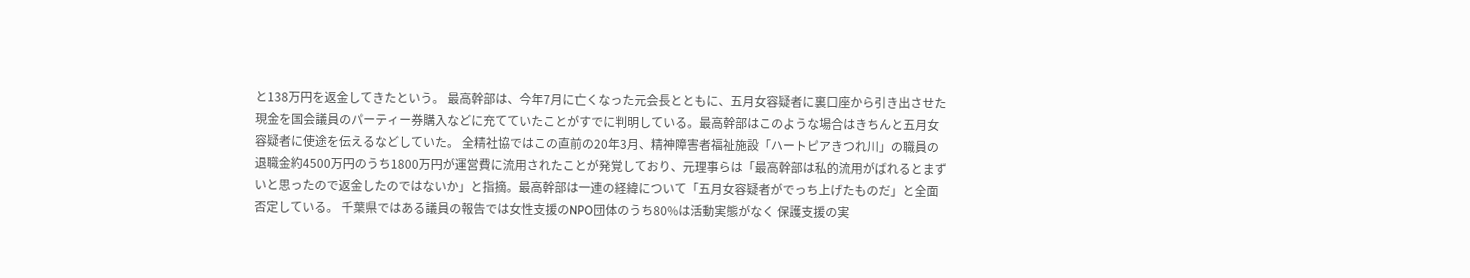と138万円を返金してきたという。 最高幹部は、今年7月に亡くなった元会長とともに、五月女容疑者に裏口座から引き出させた現金を国会議員のパーティー券購入などに充てていたことがすでに判明している。最高幹部はこのような場合はきちんと五月女容疑者に使途を伝えるなどしていた。 全精社協ではこの直前の20年3月、精神障害者福祉施設「ハートピアきつれ川」の職員の退職金約4500万円のうち1800万円が運営費に流用されたことが発覚しており、元理事らは「最高幹部は私的流用がばれるとまずいと思ったので返金したのではないか」と指摘。最高幹部は一連の経緯について「五月女容疑者がでっち上げたものだ」と全面否定している。 千葉県ではある議員の報告では女性支援のNPO団体のうち80%は活動実態がなく 保護支援の実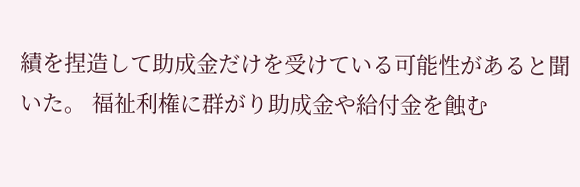績を捏造して助成金だけを受けている可能性があると聞いた。 福祉利権に群がり助成金や給付金を蝕む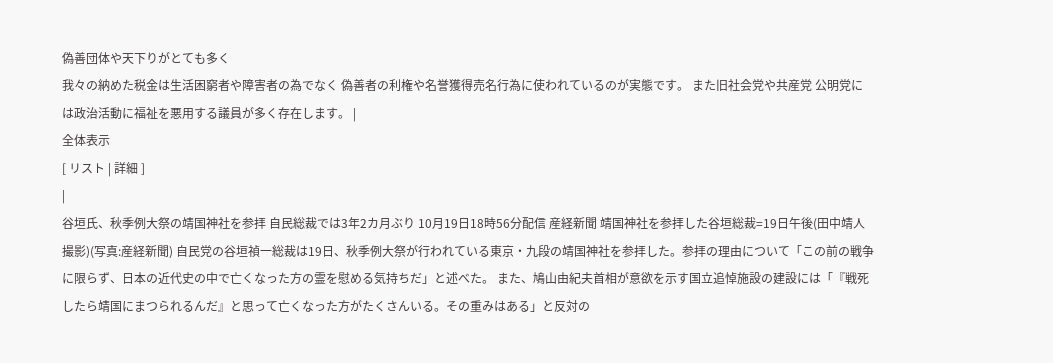偽善団体や天下りがとても多く
我々の納めた税金は生活困窮者や障害者の為でなく 偽善者の利権や名誉獲得売名行為に使われているのが実態です。 また旧社会党や共産党 公明党には政治活動に福祉を悪用する議員が多く存在します。 |
全体表示
[ リスト | 詳細 ]
|
谷垣氏、秋季例大祭の靖国神社を参拝 自民総裁では3年2カ月ぶり 10月19日18時56分配信 産経新聞 靖国神社を参拝した谷垣総裁=19日午後(田中靖人撮影)(写真:産経新聞) 自民党の谷垣禎一総裁は19日、秋季例大祭が行われている東京・九段の靖国神社を参拝した。参拝の理由について「この前の戦争に限らず、日本の近代史の中で亡くなった方の霊を慰める気持ちだ」と述べた。 また、鳩山由紀夫首相が意欲を示す国立追悼施設の建設には「『戦死したら靖国にまつられるんだ』と思って亡くなった方がたくさんいる。その重みはある」と反対の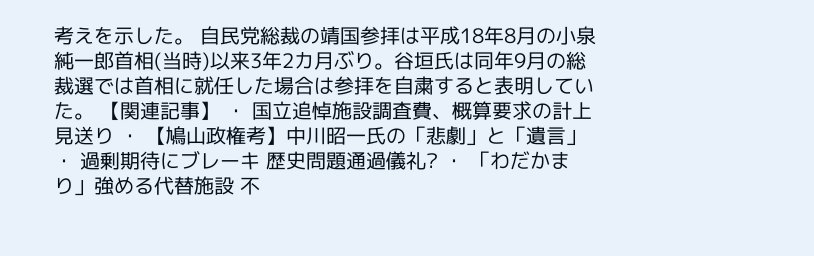考えを示した。 自民党総裁の靖国参拝は平成18年8月の小泉純一郎首相(当時)以来3年2カ月ぶり。谷垣氏は同年9月の総裁選では首相に就任した場合は参拝を自粛すると表明していた。 【関連記事】 ・ 国立追悼施設調査費、概算要求の計上見送り ・ 【鳩山政権考】中川昭一氏の「悲劇」と「遺言」 ・ 過剰期待にブレーキ 歴史問題通過儀礼? ・ 「わだかまり」強める代替施設 不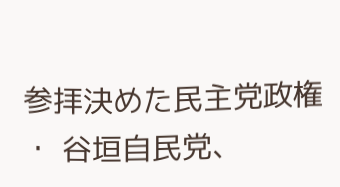参拝決めた民主党政権 ・ 谷垣自民党、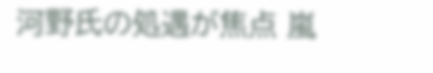河野氏の処遇が焦点 嵐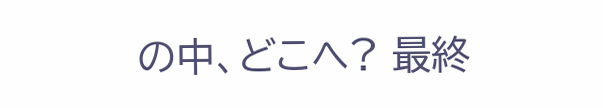の中、どこへ? 最終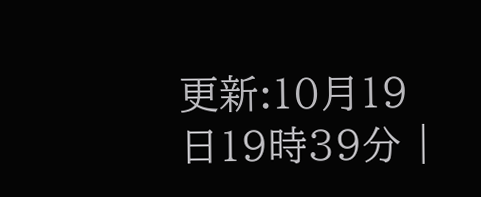更新:10月19日19時39分 |